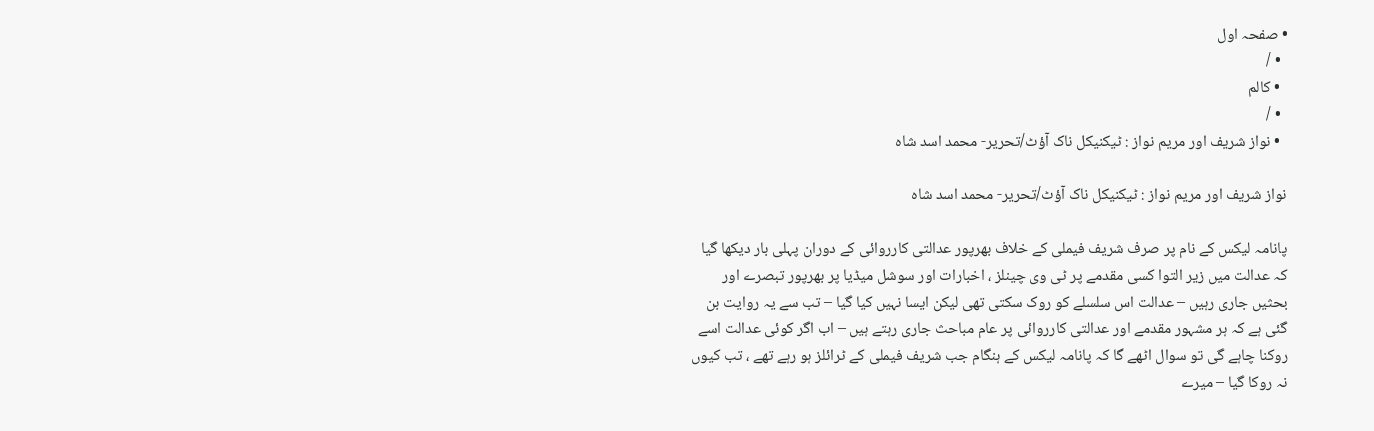• صفحہ اول
  • /
  • کالم
  • /
  • نواز شریف اور مریم نواز : ٹیکنیکل ناک آؤٹ/تحریر- محمد اسد شاہ

نواز شریف اور مریم نواز : ٹیکنیکل ناک آؤٹ/تحریر- محمد اسد شاہ

پانامہ لیکس کے نام پر صرف شریف فیملی کے خلاف بھرپور عدالتی کارروائی کے دوران پہلی بار دیکھا گیا کہ عدالت میں زیر التوا کسی مقدمے پر ٹی وی چینلز ، اخبارات اور سوشل میڈیا پر بھرپور تبصرے اور بحثیں جاری رہیں – عدالت اس سلسلے کو روک سکتی تھی لیکن ایسا نہیں کیا گیا – تب سے یہ روایت بن گئی ہے کہ ہر مشہور مقدمے اور عدالتی کارروائی پر عام مباحث جاری رہتے ہیں – اب اگر کوئی عدالت اسے روکنا چاہے گی تو سوال اٹھے گا کہ پانامہ لیکس کے ہنگام جب شریف فیملی کے ٹرائلز ہو رہے تھے ، تب کیوں نہ روکا گیا – میرے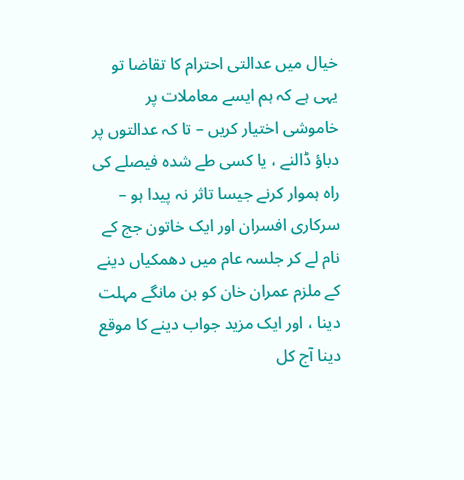خیال میں عدالتی احترام کا تقاضا تو یہی ہے کہ ہم ایسے معاملات پر خاموشی اختیار کریں – تا کہ عدالتوں پر دباؤ ڈالنے ، یا کسی طے شدہ فیصلے کی راہ ہموار کرنے جیسا تاثر نہ پیدا ہو – سرکاری افسران اور ایک خاتون جج کے نام لے کر جلسہ عام میں دھمکیاں دینے کے ملزم عمران خان کو بن مانگے مہلت دینا ، اور ایک مزید جواب دینے کا موقع دینا آج کل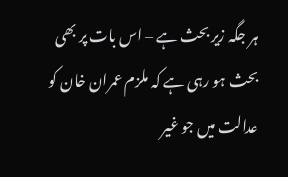ہر جگہ زیر بحث ہے – اس بات پر بھی بحث ہو رہی ہے کہ ملزم عمران خان کو عدالت میں جو غیر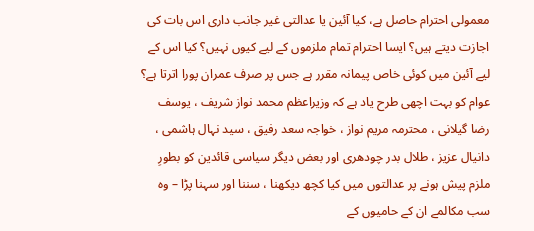معمولی احترام حاصل ہے، کیا آئین یا عدالتی غیر جانب داری اس بات کی اجازت دیتے ہیں؟ ایسا احترام تمام ملزموں کے لیے کیوں نہیں؟ کیا اس کے لیے آئین میں کوئی خاص پیمانہ مقرر ہے جس پر صرف عمران پورا اترتا ہے؟ عوام کو بہت اچھی طرح یاد ہے کہ وزیراعظم محمد نواز شریف ، یوسف رضا گیلانی ، محترمہ مریم نواز ، خواجہ سعد رفیق ، سید نہال ہاشمی ، دانیال عزیز ، طلال بدر چودھری اور بعض دیگر سیاسی قائدین کو بطورِ ملزم پیش ہونے پر عدالتوں میں کیا کچھ دیکھنا ، سننا اور سہنا پڑا – وہ سب مکالمے ان کے حامیوں کے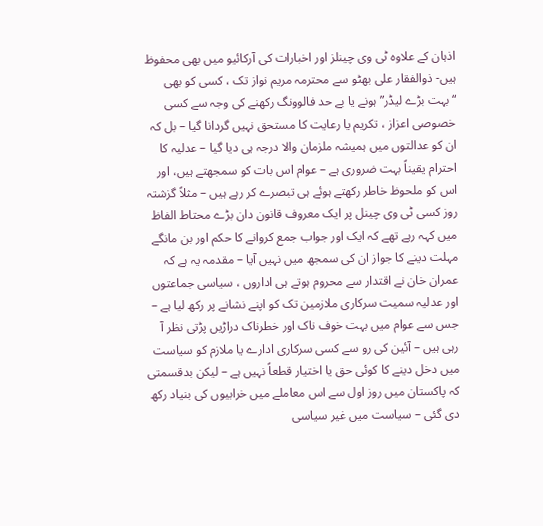اذہان کے علاوہ ٹی وی چینلز اور اخبارات کی آرکائیو میں بھی محفوظ ہیں- ذوالفقار علی بھٹو سے محترمہ مریم نواز تک ، کسی کو بھی “بہت بڑے لیڈر” ہونے یا بے حد فالوونگ رکھنے کی وجہ سے کسی خصوصی اعزاز ، تکریم یا رعایت کا مستحق نہیں گردانا گیا – بل کہ ان کو عدالتوں میں ہمیشہ ملزمان والا درجہ ہی دیا گیا – عدلیہ کا احترام یقیناً بہت ضروری ہے – عوام اس بات کو سمجھتے ہیں، اور اس کو ملحوظ خاطر رکھتے ہوئے ہی تبصرے کر رہے ہیں – مثلاً گزشتہ روز کسی ٹی وی چینل پر ایک معروف قانون دان بڑے محتاط الفاظ میں کہہ رہے تھے کہ ایک اور جواب جمع کروانے کا حکم اور بن مانگے مہلت دینے کا جواز ان کی سمجھ میں نہیں آیا – مقدمہ یہ ہے کہ عمران خان نے اقتدار سے محروم ہوتے ہی اداروں ، سیاسی جماعتوں اور عدلیہ سمیت سرکاری ملازمین تک کو اپنے نشانے پر رکھ لیا ہے – جس سے عوام میں بہت خوف ناک اور خطرناک دراڑیں پڑتی نظر آ رہی ہیں – آئین کی رو سے کسی سرکاری ادارے یا ملازم کو سیاست میں دخل دینے کا کوئی حق یا اختیار قطعاً نہیں ہے – لیکن بدقسمتی کہ پاکستان میں روز اول سے اس معاملے میں خرابیوں کی بنیاد رکھ دی گئی – سیاست میں غیر سیاسی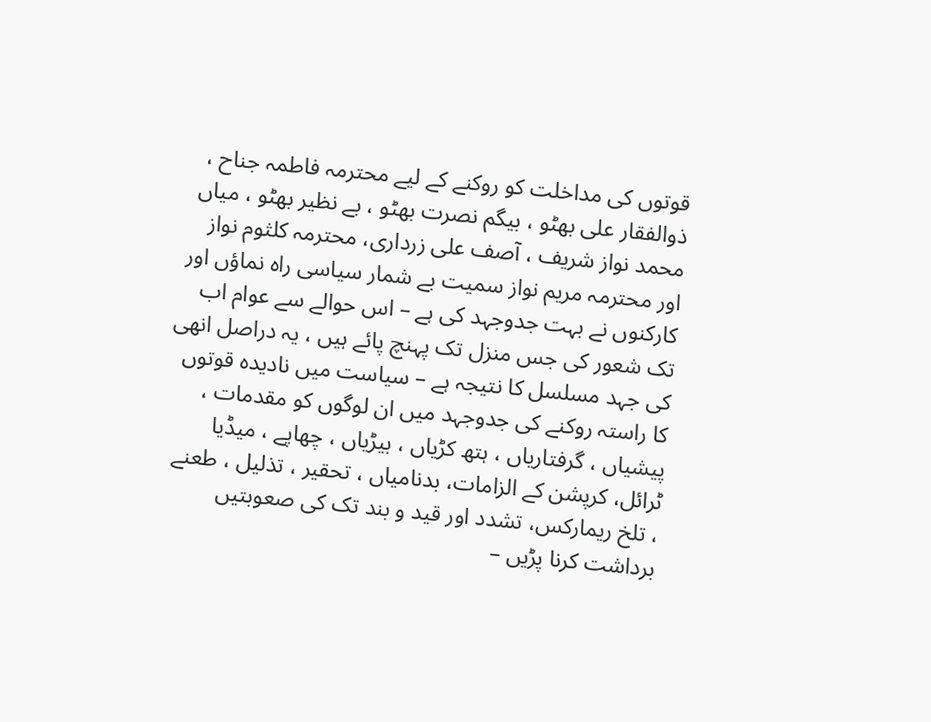قوتوں کی مداخلت کو روکنے کے لیے محترمہ فاطمہ جناح ، ذوالفقار علی بھٹو ، بیگم نصرت بھٹو ، بے نظیر بھٹو ، میاں محمد نواز شریف ، آصف علی زرداری، محترمہ کلثوم نواز اور محترمہ مریم نواز سمیت بے شمار سیاسی راہ نماؤں اور کارکنوں نے بہت جدوجہد کی ہے – اس حوالے سے عوام اب تک شعور کی جس منزل تک پہنچ پائے ہیں ، یہ دراصل انھی کی جہد مسلسل کا نتیجہ ہے – سیاست میں نادیدہ قوتوں کا راستہ روکنے کی جدوجہد میں ان لوگوں کو مقدمات ، پیشیاں ، گرفتاریاں ، ہتھ کڑیاں ، بیڑیاں ، چھاپے ، میڈیا ٹرائل، کرپشن کے الزامات، بدنامیاں ، تحقیر ، تذلیل ، طعنے ، تلخ ریمارکس، تشدد اور قید و بند تک کی صعوبتیں برداشت کرنا پڑیں –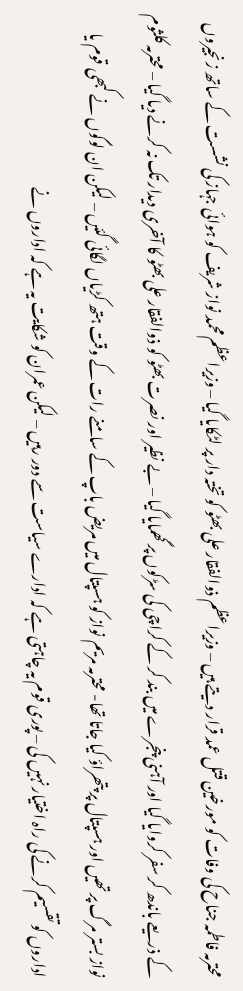محترمہ فاطمہ جناح کی وفات کو مورخین قتل عمد قرار دیتے ہیں – وزیراعظم ذوالفقار علی بھٹو کو تختہ دار پر لٹکایا گیا – وزیراعظم محمد نواز شریف کو ہوائی جہاز کی نشست کے ساتھ زنجیروں کے ذریعے باندھ کر سفر کروایا گیا اور آہنی پنجرے میں بند کر کے کراچی کی سڑکوں پر گھمایا گیا – بے نظیر اور نصرت بھٹو کو ذوالفقار علی بھٹو کا آخری دیدار تک نہ کرنے دیا گیا – محترمہ کلثوم نواز بستر مرگ پر تھیں اور ہسپتال پر پتھراؤ کیا جاتا تھا- محترمہ مریم نواز کو ہسپتال میں مریض باپ کے سامنے رات کے وقت ہتھ کڑیاں لگائی گئیں – لیکن ان لوگوں نے کبھی قوم یا اداروں کو تقسیم کرنے کی راہ اختیار نہیں کی – پوری قوم یہ چاہتی ہے کہ ادارے سیاست سے دور رہیں – لیکن عمران کو شکایت یہ ہے کہ اداروں نے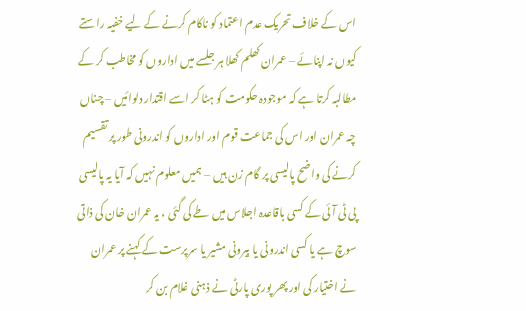اس کے خلاف تحریک عدم اعتماد کو ناکام کرنے کے لیے خفیہ راستے کیوں نہ اپنائے – عمران کھلم کھلا ہر جلسے میں اداروں کو مخاطب کر کے مطالبہ کرتا ہے کہ موجودہ حکومت کو ہٹا کر اسے اقتدار دلوائیں – چناں چہ عمران اور اس کی جماعت قوم اور اداروں کو اندرونی طور پر تقسیم کرنے کی واضح پالیسی پر گام زن ہیں – ہمیں معلوم نہیں کہ آیا یہ پالیسی پی ٹی آئی کے کسی باقاعدہ اجلاس میں طے کی گئی ، یہ عمران خان کی ذاتی سوچ ہے یا کسی اندرونی یا بیرونی مشیر یا سرپرست کے کہنے پر عمران نے اختیار کی اور پھر پوری پارٹی نے ذہنی غلام بن کر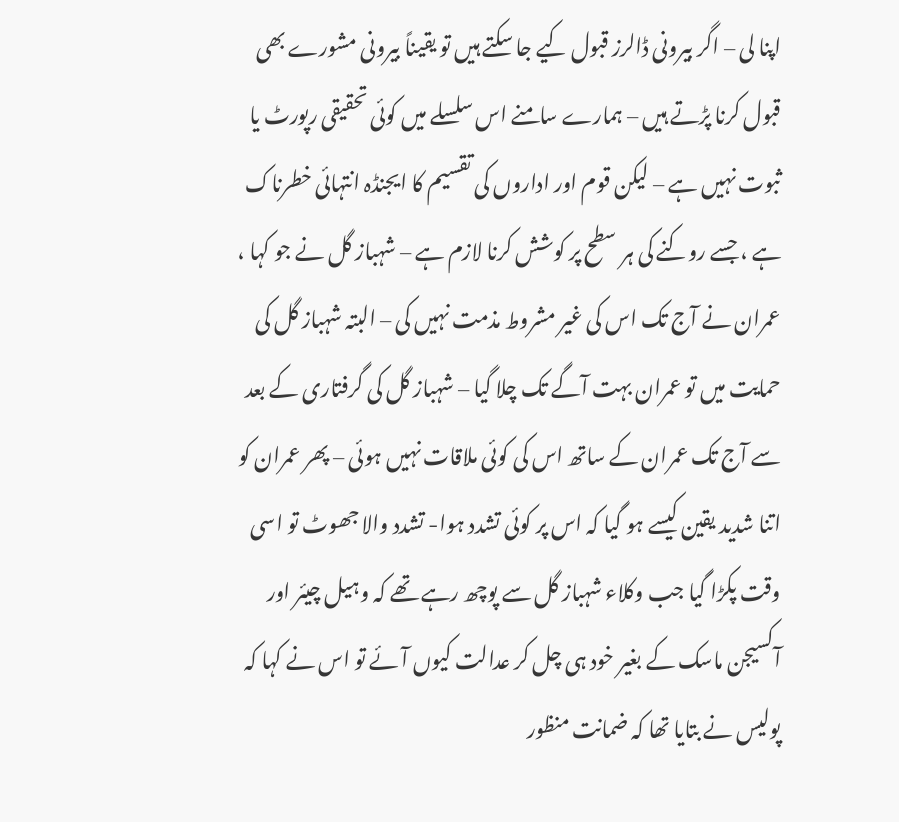اپنا لی – اگر بیرونی ڈالرز قبول کیے جا سکتے ہیں تو یقیناً بیرونی مشورے بھی قبول کرنا پڑتے ہیں – ہمارے سامنے اس سلسلے میں کوئی تحقیقی رپورٹ یا ثبوت نہیں ہے – لیکن قوم اور اداروں کی تقسیم کا ایجنڈہ انتہائی خطرناک ہے ، جسے روکنے کی ہر سطح پر کوشش کرنا لازم ہے – شہباز گل نے جو کہا ، عمران نے آج تک اس کی غیر مشروط مذمت نہیں کی – البتہ شہباز گل کی حمایت میں تو عمران بہت آگے تک چلا گیا – شہباز گل کی گرفتاری کے بعد سے آج تک عمران کے ساتھ اس کی کوئی ملاقات نہیں ہوئی – پھر عمران کو اتنا شدید یقین کیسے ہو گیا کہ اس پر کوئی تشدد ہوا- تشدد والا جھوٹ تو اسی وقت پکڑا گیا جب وکلاء شہباز گل سے پوچھ رہے تھے کہ وہیل چیئر اور آکسیجن ماسک کے بغیر خود ہی چل کر عدالت کیوں آئے تو اس نے کہا کہ پولیس نے بتایا تھا کہ ضمانت منظور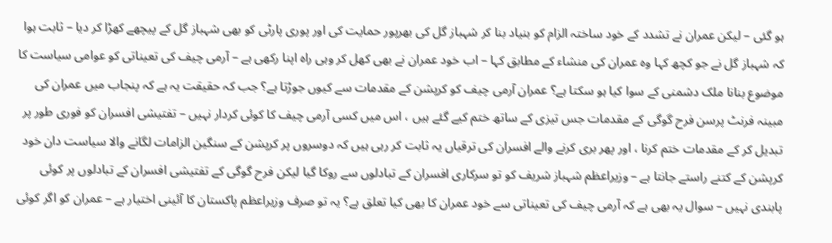ہو گئی – لیکن عمران نے تشدد کے خود ساختہ الزام کو بنیاد بنا کر شہباز گل کی بھرپور حمایت کی اور پوری پارٹی کو بھی شہباز گل کے پیچھے کھڑا کر دیا – ثابت ہوا کہ شہباز گل نے جو کچھ کہا وہ عمران کی منشاء کے مطابق کہا – اب خود عمران نے بھی کھل کر وہی راہ اپنا رکھی ہے – آرمی چیف کی تعیناتی کو عوامی سیاست کا موضوع بنانا ملک دشمنی کے سوا کیا ہو سکتا ہے؟ عمران آرمی چیف کو کرپشن کے مقدمات سے کیوں جوڑتا ہے؟ جب کہ حقیقت یہ ہے کہ پنجاب میں عمران کی مبینہ فرنٹ پرسن فرح گوگی کے مقدمات جس تیزی کے ساتھ ختم کیے گئے ہیں ، اس میں کسی آرمی چیف کا کوئی کردار نہیں – تفتیشی افسران کو فوری طور پر تبدیل کر کے مقدمات ختم کرنا ، اور پھر بری کرنے والے افسران کی ترقیاں یہ ثابت کر رہی ہیں کہ دوسروں پر کرپشن کے سنگین الزامات لگانے والا سیاست دان خود کرپشن کے کتنے راستے جانتا ہے – وزیراعظم شہباز شریف کو تو سرکاری افسران کے تبادلوں سے روکا گیا لیکن فرح گوگی کے تفتیشی افسران کے تبادلوں پر کوئی پابندی نہیں – سوال یہ بھی ہے کہ آرمی چیف کی تعیناتی سے خود عمران کا بھی کیا تعلق ہے؟ یہ تو صرف وزیراعظم پاکستان کا آئینی اختیار ہے – عمران کو اگر کوئی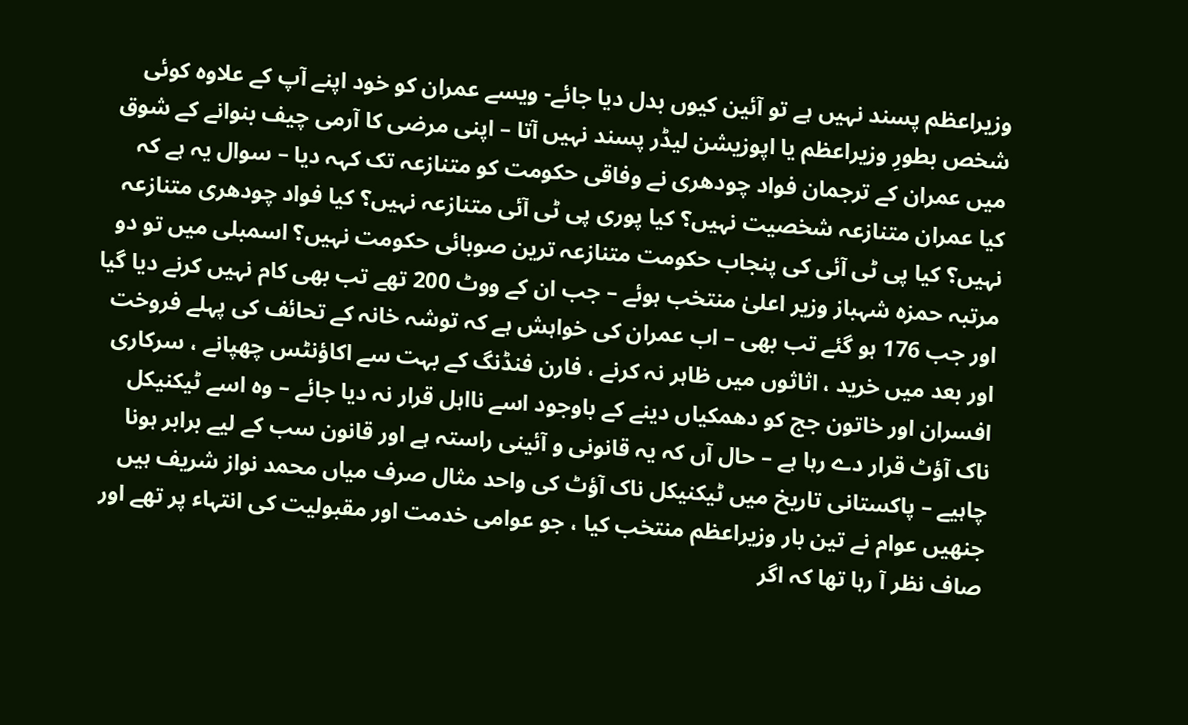وزیراعظم پسند نہیں ہے تو آئین کیوں بدل دیا جائے- ویسے عمران کو خود اپنے آپ کے علاوہ کوئی شخص بطورِ وزیراعظم یا اپوزیشن لیڈر پسند نہیں آتا – اپنی مرضی کا آرمی چیف بنوانے کے شوق میں عمران کے ترجمان فواد چودھری نے وفاقی حکومت کو متنازعہ تک کہہ دیا – سوال یہ ہے کہ کیا عمران متنازعہ شخصیت نہیں؟ کیا پوری پی ٹی آئی متنازعہ نہیں؟ کیا فواد چودھری متنازعہ نہیں؟ کیا پی ٹی آئی کی پنجاب حکومت متنازعہ ترین صوبائی حکومت نہیں؟ اسمبلی میں تو دو مرتبہ حمزہ شہباز وزیر اعلیٰ منتخب ہوئے – جب ان کے ووٹ 200 تھے تب بھی کام نہیں کرنے دیا گیا اور جب 176 ہو گئے تب بھی – اب عمران کی خواہش ہے کہ توشہ خانہ کے تحائف کی پہلے فروخت اور بعد میں خرید ، اثاثوں میں ظاہر نہ کرنے ، فارن فنڈنگ کے بہت سے اکاؤنٹس چھپانے ، سرکاری افسران اور خاتون جج کو دھمکیاں دینے کے باوجود اسے نااہل قرار نہ دیا جائے – وہ اسے ٹیکنیکل ناک آؤٹ قرار دے رہا ہے – حال آں کہ یہ قانونی و آئینی راستہ ہے اور قانون سب کے لیے برابر ہونا چاہیے – پاکستانی تاریخ میں ٹیکنیکل ناک آؤٹ کی واحد مثال صرف میاں محمد نواز شریف ہیں جنھیں عوام نے تین بار وزیراعظم منتخب کیا ، جو عوامی خدمت اور مقبولیت کی انتہاء پر تھے اور صاف نظر آ رہا تھا کہ اگر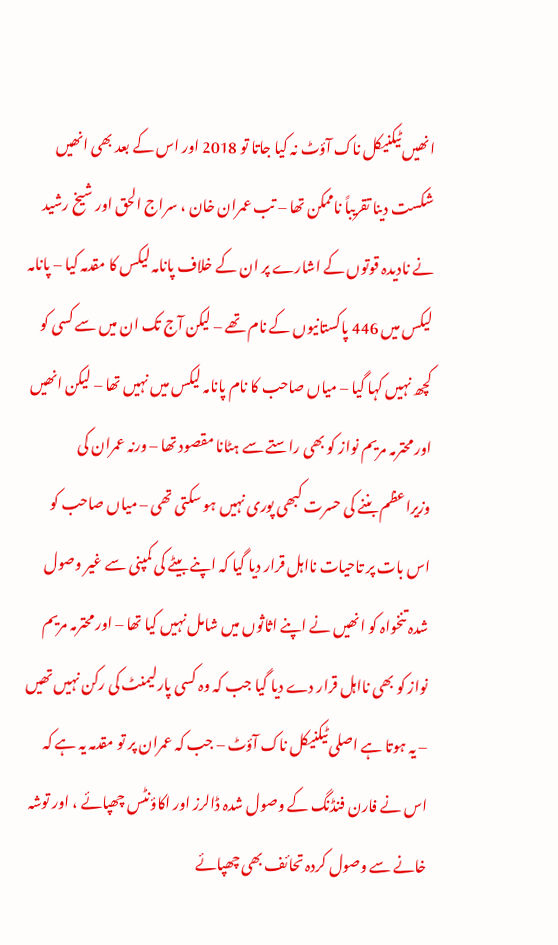انھیں ٹیکنیکل ناک آؤٹ نہ کیا جاتا تو 2018 اور اس کے بعد بھی انھیں شکست دینا تقریباً ناممکن تھا – تب عمران خان ، سراج الحق اور شیخ رشید نے نادیدہ قوتوں کے اشارے پر ان کے خلاف پانامہ لیکس کا مقدمہ کیا – پانامہ لیکس میں 446 پاکستانیوں کے نام تھے – لیکن آج تک ان میں سے کسی کو کچھ نہیں کہا گیا – میاں صاحب کا نام پانامہ لیکس میں نہیں تھا – لیکن انھیں اور محترمہ مریم نواز کو بھی راستے سے ہٹانا مقصود تھا – ورنہ عمران کی وزیراعظم بننے کی حسرت کبھی پوری نہیں ہو سکتی تھی – میاں صاحب کو اس بات پر تاحیات نااہل قرار دیا گیا کہ اپنے بیٹے کی کمپنی سے غیر وصول شدہ تنخواہ کو انھیں نے اپنے اثاثوں میں شامل نہیں کیا تھا – اور محترمہ مریم نواز کو بھی نااہل قرار دے دیا گیا جب کہ وہ کسی پارلیمنٹ کی رکن نہیں تھیں – یہ ہوتا ہے اصلی ٹیکنیکل ناک آؤٹ – جب کہ عمران پر تو مقدمہ یہ ہے کہ اس نے فارن فنڈنگ کے وصول شدہ ڈالرز اور اکاؤنٹس چھپائے ، اور توشہ خانے سے وصول کردہ تحائف بھی چھپائے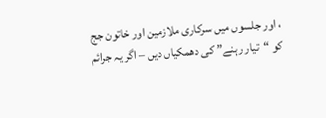، اور جلسوں میں سرکاری ملازمین اور خاتون جج کو “تیار رہنے” کی دھمکیاں دیں – اگر یہ جرائم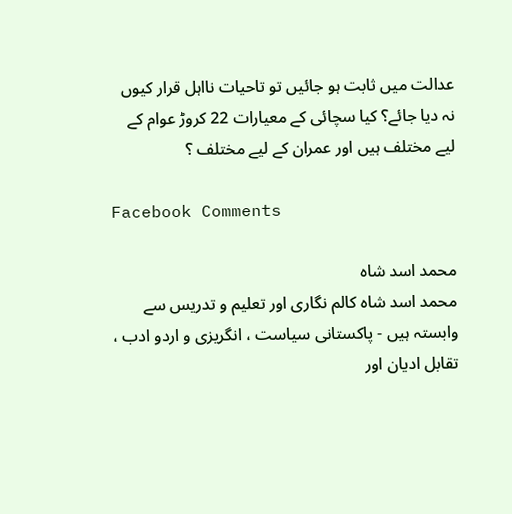عدالت میں ثابت ہو جائیں تو تاحیات نااہل قرار کیوں نہ دیا جائے؟ کیا سچائی کے معیارات 22 کروڑ عوام کے لیے مختلف ہیں اور عمران کے لیے مختلف ؟

Facebook Comments

محمد اسد شاہ
محمد اسد شاہ کالم نگاری اور تعلیم و تدریس سے وابستہ ہیں - پاکستانی سیاست ، انگریزی و اردو ادب ، تقابل ادیان اور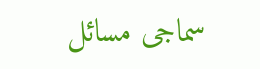سماجی مسائل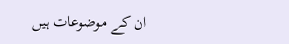ان کے موضوعات ہیں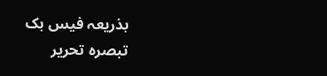بذریعہ فیس بک تبصرہ تحریر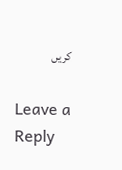کریں

Leave a Reply